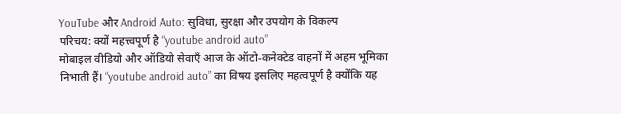YouTube और Android Auto: सुविधा, सुरक्षा और उपयोग के विकल्प
परिचय: क्यों महत्त्वपूर्ण है “youtube android auto”
मोबाइल वीडियो और ऑडियो सेवाएँ आज के ऑटो‑कनेक्टेड वाहनों में अहम भूमिका निभाती हैं। “youtube android auto” का विषय इसलिए महत्वपूर्ण है क्योंकि यह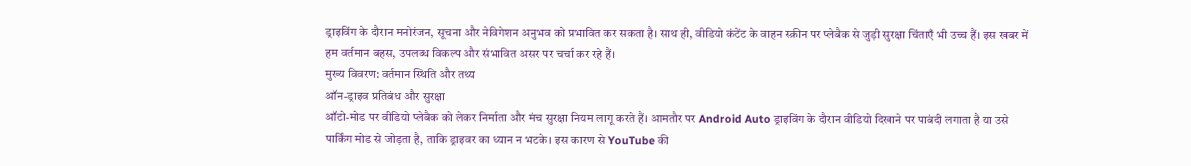ड्राइविंग के दौरान मनोरंजन, सूचना और नेविगेशन अनुभव को प्रभावित कर सकता है। साथ ही, वीडियो कंटेंट के वाहन स्क्रीन पर प्लेबैक से जुड़ी सुरक्षा चिंताएँ भी उच्च हैं। इस खबर में हम वर्तमान बहस, उपलब्ध विकल्प और संभावित असर पर चर्चा कर रहे हैं।
मुख्य विवरण: वर्तमान स्थिति और तथ्य
ऑन‑ड्राइव प्रतिबंध और सुरक्षा
ऑटो‑मोड पर वीडियो प्लेबैक को लेकर निर्माता और मंच सुरक्षा नियम लागू करते हैं। आमतौर पर Android Auto ड्राइविंग के दौरान वीडियो दिखाने पर पाबंदी लगाता है या उसे पार्किंग मोड से जोड़ता है, ताकि ड्राइवर का ध्यान न भटके। इस कारण से YouTube की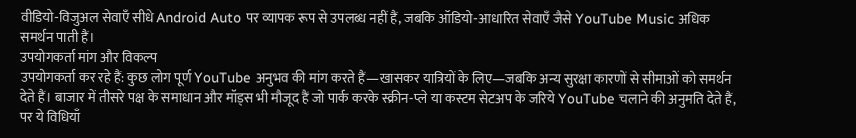वीडियो‑विजुअल सेवाएँ सीधे Android Auto पर व्यापक रूप से उपलब्ध नहीं हैं, जबकि ऑडियो‑आधारित सेवाएँ जैसे YouTube Music अधिक समर्थन पाती हैं।
उपयोगकर्ता मांग और विकल्प
उपयोगकर्ता कर रहे हैं: कुछ लोग पूर्ण YouTube अनुभव की मांग करते हैं—खासकर यात्रियों के लिए—जबकि अन्य सुरक्षा कारणों से सीमाओं को समर्थन देते हैं। बाजार में तीसरे पक्ष के समाधान और मॉड्स भी मौजूद हैं जो पार्क करके स्क्रीन‑प्ले या कस्टम सेटअप के जरिये YouTube चलाने की अनुमति देते हैं, पर ये विधियाँ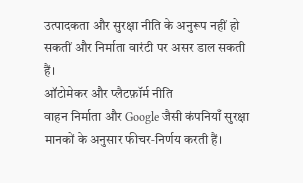उत्पादकता और सुरक्षा नीति के अनुरूप नहीं हो सकतीं और निर्माता वारंटी पर असर डाल सकती हैं।
ऑटोमेकर और प्लैटफ़ॉर्म नीति
वाहन निर्माता और Google जैसी कंपनियाँ सुरक्षा मानकों के अनुसार फीचर‑निर्णय करती हैं।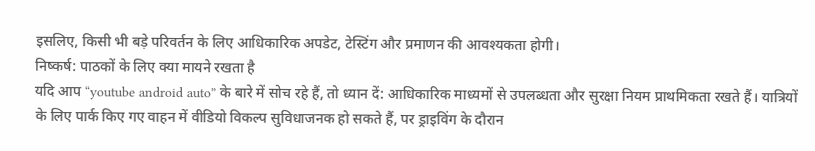इसलिए, किसी भी बड़े परिवर्तन के लिए आधिकारिक अपडेट, टेस्टिंग और प्रमाणन की आवश्यकता होगी।
निष्कर्ष: पाठकों के लिए क्या मायने रखता है
यदि आप “youtube android auto” के बारे में सोच रहे हैं, तो ध्यान दें: आधिकारिक माध्यमों से उपलब्धता और सुरक्षा नियम प्राथमिकता रखते हैं। यात्रियों के लिए पार्क किए गए वाहन में वीडियो विकल्प सुविधाजनक हो सकते हैं, पर ड्राइविंग के दौरान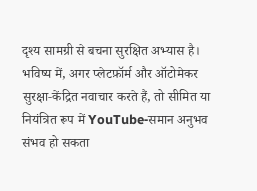दृश्य सामग्री से बचना सुरक्षित अभ्यास है। भविष्य में, अगर प्लेटफ़ॉर्म और ऑटोमेकर सुरक्षा‑केंद्रित नवाचार करते हैं, तो सीमित या नियंत्रित रूप में YouTube‑समान अनुभव संभव हो सकता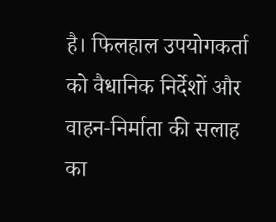है। फिलहाल उपयोगकर्ता को वैधानिक निर्देशों और वाहन‑निर्माता की सलाह का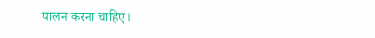पालन करना चाहिए।